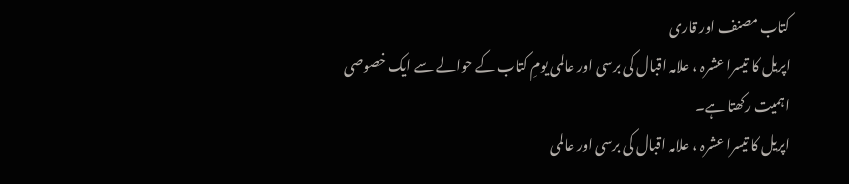کتاب مصنف اور قاری
اپریل کا تیسرا عشرہ ، علامہ اقبال کی برسی اور عالمی یومِ کتاب کے حوالے سے ایک خصوصی اہمیت رکھتا ہے۔
اپریل کا تیسرا عشرہ ، علامہ اقبال کی برسی اور عالمی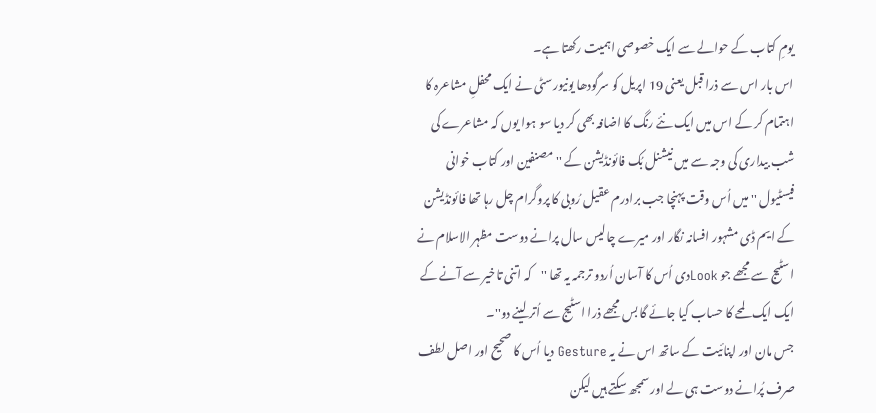یومِ کتاب کے حوالے سے ایک خصوصی اہمیت رکھتا ہے۔
اس بار اس سے ذرا قبل یعنی 19 اپریل کو سرگودھا یونیورسٹی نے ایک محفلِ مشاعرہ کا اہتمام کر کے اس میں ایک نئے رنگ کا اضافہ بھی کر دیا سو ہوا یوں کہ مشاعرے کی شب بیداری کی وجہ سے میں نیشنل بُک فائونڈیشن کے ''مصنفین اور کتاب خوانی فیسٹیول '' میں اُس وقت پہنچا جب برادرم عقیل رُوبی کا پروگرام چل رہا تھا فائونڈیشن کے ایم ڈی مشہور افسانہ نگار اور میرے چالیس سال پرانے دوست مظہر الاسلام نے اسٹیج سے مجھے جو Lookدی اُس کا آسان اُردو ترجمہ یہ تھا ''کہ اتنی تاخیر سے آنے کے ایک ایک لمحے کا حساب کیا جائے گا بس مجھے ذرا اسٹیج سے اُتر لینے دو''۔
جس مان اور اپنائیت کے ساتھ اس نے یہ Gesture دیا اُس کا صحیح اور اصل لطف صرف پُرانے دوست ہی لے اور سمجھ سکتے ہیں لیکن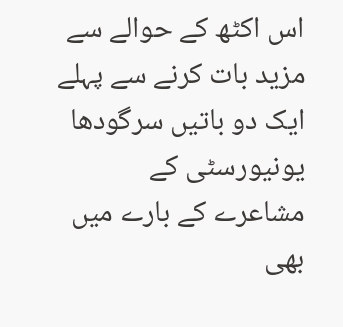اس اکٹھ کے حوالے سے مزید بات کرنے سے پہلے ایک دو باتیں سرگودھا یونیورسٹی کے مشاعرے کے بارے میں بھی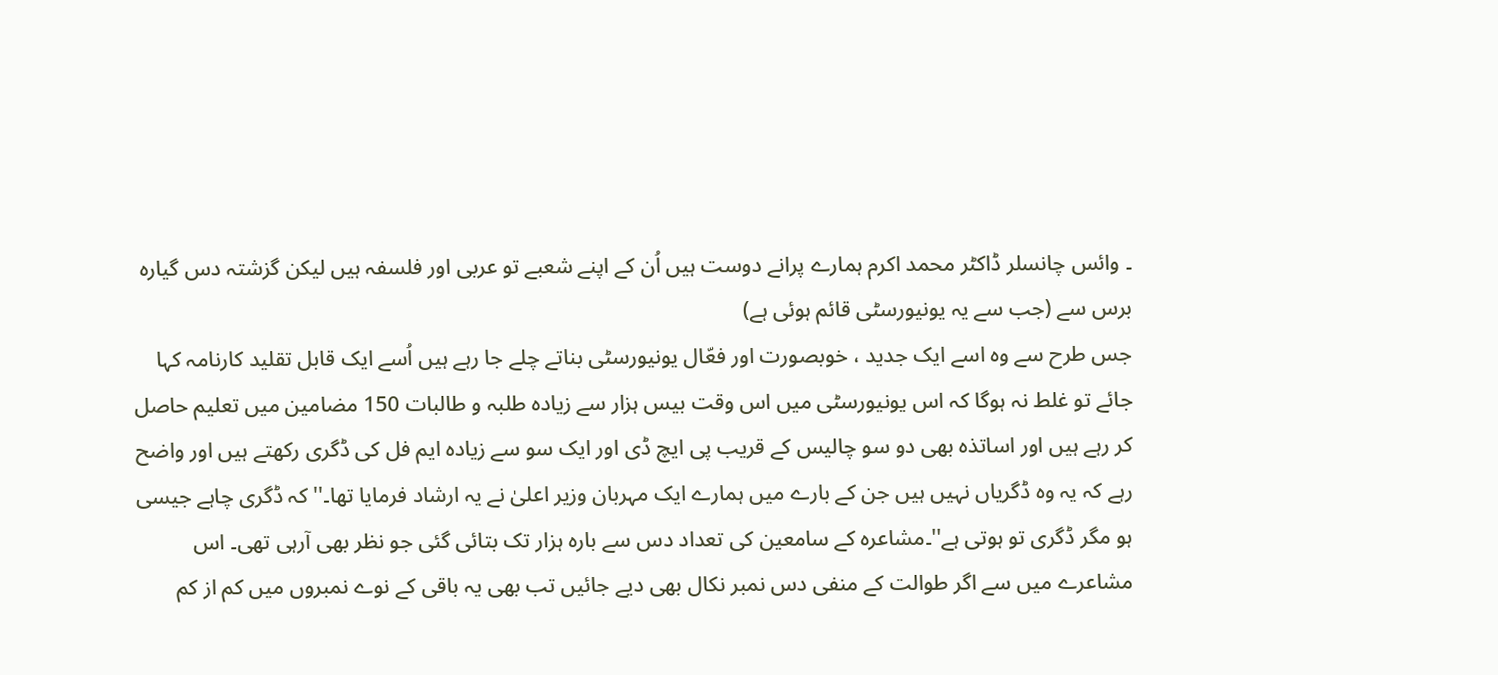۔ وائس چانسلر ڈاکٹر محمد اکرم ہمارے پرانے دوست ہیں اُن کے اپنے شعبے تو عربی اور فلسفہ ہیں لیکن گزشتہ دس گیارہ برس سے (جب سے یہ یونیورسٹی قائم ہوئی ہے)
جس طرح سے وہ اسے ایک جدید ، خوبصورت اور فعّال یونیورسٹی بناتے چلے جا رہے ہیں اُسے ایک قابل تقلید کارنامہ کہا جائے تو غلط نہ ہوگا کہ اس یونیورسٹی میں اس وقت بیس ہزار سے زیادہ طلبہ و طالبات 150 مضامین میں تعلیم حاصل کر رہے ہیں اور اساتذہ بھی دو سو چالیس کے قریب پی ایچ ڈی اور ایک سو سے زیادہ ایم فل کی ڈگری رکھتے ہیں اور واضح رہے کہ یہ وہ ڈگریاں نہیں ہیں جن کے بارے میں ہمارے ایک مہربان وزیر اعلیٰ نے یہ ارشاد فرمایا تھا۔''کہ ڈگری چاہے جیسی ہو مگر ڈگری تو ہوتی ہے''۔مشاعرہ کے سامعین کی تعداد دس سے بارہ ہزار تک بتائی گئی جو نظر بھی آرہی تھی۔ اس مشاعرے میں سے اگر طوالت کے منفی دس نمبر نکال بھی دیے جائیں تب بھی یہ باقی کے نوے نمبروں میں کم از کم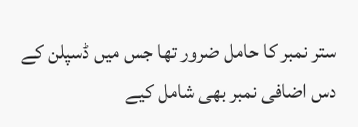ستر نمبر کا حامل ضرور تھا جس میں ڈسپلن کے دس اضافی نمبر بھی شامل کیے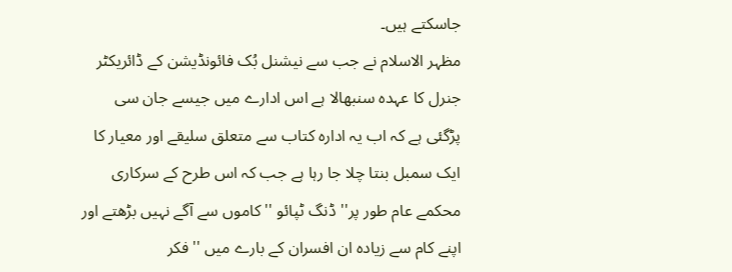جاسکتے ہیں۔
مظہر الاسلام نے جب سے نیشنل بُک فائونڈیشن کے ڈائریکٹر جنرل کا عہدہ سنبھالا ہے اس ادارے میں جیسے جان سی پڑگئی ہے کہ اب یہ ادارہ کتاب سے متعلق سلیقے اور معیار کا ایک سمبل بنتا چلا جا رہا ہے جب کہ اس طرح کے سرکاری محکمے عام طور پر'' ڈنگ ٹپائو '' کاموں سے آگے نہیں بڑھتے اور اپنے کام سے زیادہ ان افسران کے بارے میں ''فکر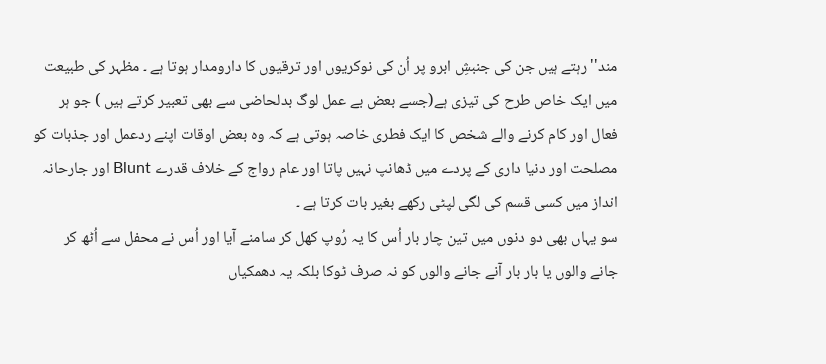مند'' رہتے ہیں جن کی جنبشِ ابرو پر اُن کی نوکریوں اور ترقیوں کا دارومدار ہوتا ہے ۔ مظہر کی طبیعت میں ایک خاص طرح کی تیزی ہے(جسے بعض بے عمل لوگ بدلحاضی سے بھی تعبیر کرتے ہیں ) جو ہر فعال اور کام کرنے والے شخص کا ایک فطری خاصہ ہوتی ہے کہ وہ بعض اوقات اپنے ردعمل اور جذبات کو مصلحت اور دنیا داری کے پردے میں ڈھانپ نہیں پاتا اور عام رواج کے خلاف قدرے Blunt اور جارحانہ انداز میں کسی قسم کی لگی لپٹی رکھے بغیر بات کرتا ہے ۔
سو یہاں بھی دو دنوں میں تین چار بار اُس کا یہ رُوپ کھل کر سامنے آیا اور اُس نے محفل سے اُٹھ کر جانے والوں یا بار بار آنے جانے والوں کو نہ صرف ٹوکا بلکہ یہ دھمکیاں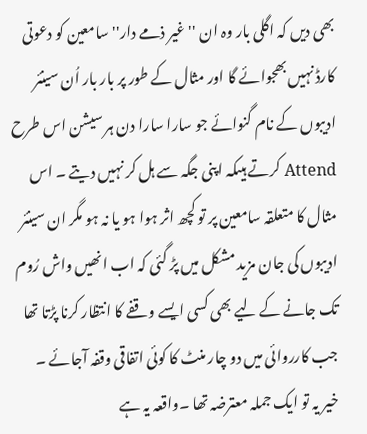بھی دیں کہ اگلی بار وہ ان ''غیر ذمے دار'' سامعین کو دعوتی کارڈ نہیں بھجوائے گا اور مثال کے طور پر بار بار اُن سینئر ادیبوں کے نام گنوائے جو سارا سارا دن ہر سیشن اس طرح Attend کرتے ہیںکہ اپنی جگہ سے ہل کر نہیں دیتے ۔ اس مثال کا متعلقہ سامعین پر تو کچھ اثر ہوا ہو یا نہ ہو مگر ان سینئر ادیبوں کی جان مزید مشکل میں پڑ گئی کہ اب انھیں واش رُوم تک جانے کے لیے بھی کسی ایسے وقفے کا انتظار کرنا پڑتا تھا جب کارروائی میں دو چار منٹ کا کوئی اتفاقی وقفہ آجائے ۔
خیر یہ تو ایک جملہ معترضہ تھا ۔واقعہ یہ ہے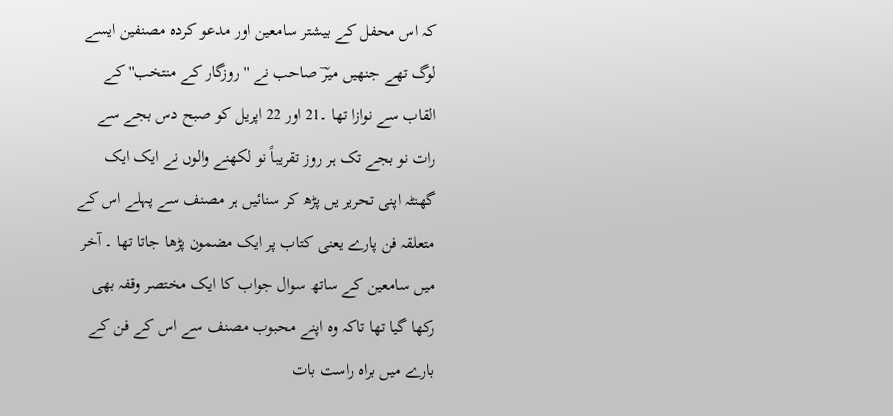کہ اس محفل کے بیشتر سامعین اور مدعو کردہ مصنفین ایسے لوگ تھے جنھیں میرؔ صاحب نے ''روزگار کے منتخب'' کے القاب سے نوازا تھا ۔21 اور 22 اپریل کو صبح دس بجے سے رات نو بجے تک ہر روز تقریباً نو لکھنے والوں نے ایک ایک گھنٹہ اپنی تحریر یں پڑھ کر سنائیں ہر مصنف سے پہلے اس کے متعلقہ فن پارے یعنی کتاب پر ایک مضمون پڑھا جاتا تھا ۔ آخر میں سامعین کے ساتھ سوال جواب کا ایک مختصر وقفہ بھی رکھا گیا تھا تاکہ وہ اپنے محبوب مصنف سے اس کے فن کے بارے میں براہ راست بات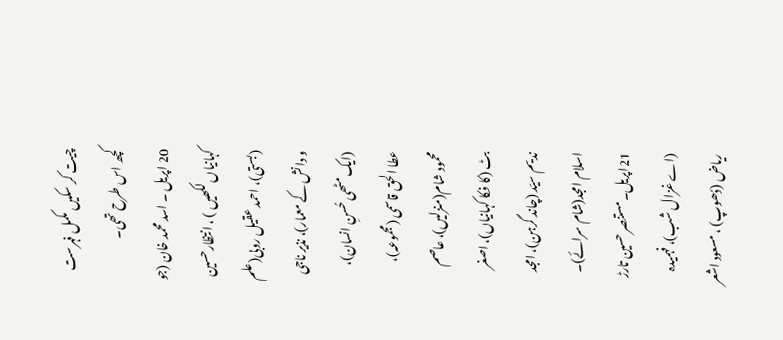چیت کر سکیں مکمل فہرست کچھ اس طرح تھی۔
20 اپریل ۔ اسد محمد خان (جو کہانیاں لکھیں ) ، انتظارحسین (بستی)، احمد عقیل روبی(علم و دانش کے معمار)، نذیر ناجی (ایک مٹھی حُسنِ انسان)، عطا الحق قاسمی (مجموعہ)، محمود شام(منزلیں)، عاصم بٹ (کا فکا کہانیاں)، اصغر ندیم سیّد (چاند گرہن)، امجد اسلام امجد(شام سرائے)۔
21اپریل۔مستنصر حسین تارڑ (اے غزال شب)، فہمیدہ ریاض (دُھوپ) ، مسعود اشعر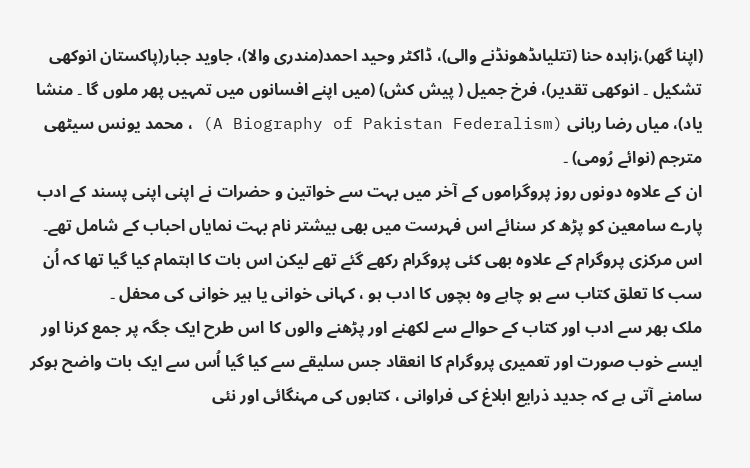(اپنا گھر)،زاہدہ حنا (تتلیاںڈھونڈنے والی)، ڈاکٹر وحید احمد(مندری والا)، جاوید جبار(پاکستان انوکھی تشکیل ۔ انوکھی تقدیر)، فرخ جمیل ( پیش کش) (میں اپنے افسانوں میں تمہیں پھر ملوں گا ۔ منشا یاد)، میاں رضا ربانی (A Biography of Pakistan Federalism) ، محمد یونس سیٹھی مترجم (نوائے رُومی) ۔
ان کے علاوہ دونوں روز پروگراموں کے آخر میں بہت سے خواتین و حضرات نے اپنی اپنی پسند کے ادب پارے سامعین کو پڑھ کر سنائے اس فہرست میں بھی بیشتر نام بہت نمایاں احباب کے شامل تھے۔
اس مرکزی پروگرام کے علاوہ بھی کئی پروگرام رکھے گئے تھے لیکن اس بات کا اہتمام کیا گیا تھا کہ اُن سب کا تعلق کتاب سے ہو چاہے وہ بچوں کا ادب ہو ، کہانی خوانی یا ہیر خوانی کی محفل ۔
ملک بھر سے ادب اور کتاب کے حوالے سے لکھنے اور پڑھنے والوں کا اس طرح ایک جگہ پر جمع کرنا اور ایسے خوب صورت اور تعمیری پروگرام کا انعقاد جس سلیقے سے کیا گیا اُس سے ایک بات واضح ہوکر سامنے آتی ہے کہ جدید ذرایع ابلاغ کی فراوانی ، کتابوں کی مہنگائی اور نئی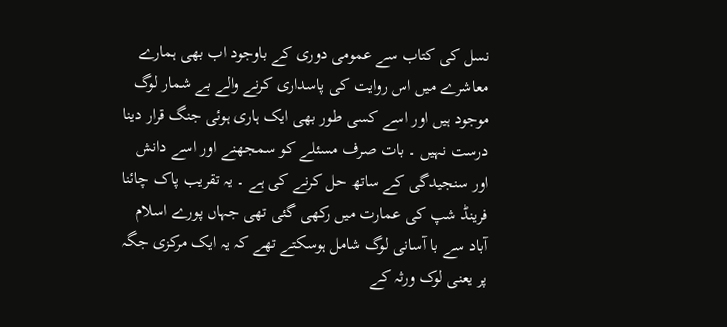نسل کی کتاب سے عمومی دوری کے باوجود اب بھی ہمارے معاشرے میں اس روایت کی پاسداری کرنے والے بے شمار لوگ موجود ہیں اور اسے کسی طور بھی ایک ہاری ہوئی جنگ قرار دینا درست نہیں ۔ بات صرف مسئلے کو سمجھنے اور اسے دانش اور سنجیدگی کے ساتھ حل کرنے کی ہے ۔ یہ تقریب پاک چائنا فرینڈ شپ کی عمارت میں رکھی گئی تھی جہاں پورے اسلام آباد سے با آسانی لوگ شامل ہوسکتے تھے کہ یہ ایک مرکزی جگہ پر یعنی لوک ورثہ کے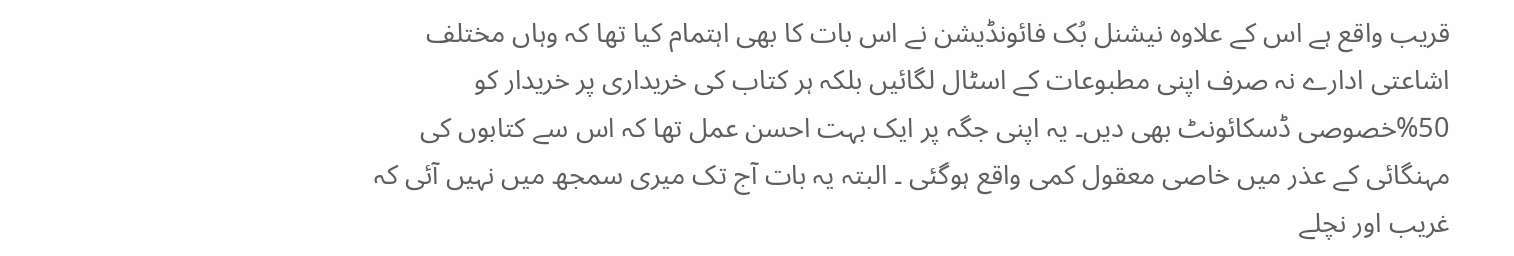قریب واقع ہے اس کے علاوہ نیشنل بُک فائونڈیشن نے اس بات کا بھی اہتمام کیا تھا کہ وہاں مختلف اشاعتی ادارے نہ صرف اپنی مطبوعات کے اسٹال لگائیں بلکہ ہر کتاب کی خریداری پر خریدار کو 50%خصوصی ڈسکائونٹ بھی دیں۔ یہ اپنی جگہ پر ایک بہت احسن عمل تھا کہ اس سے کتابوں کی مہنگائی کے عذر میں خاصی معقول کمی واقع ہوگئی ۔ البتہ یہ بات آج تک میری سمجھ میں نہیں آئی کہ غریب اور نچلے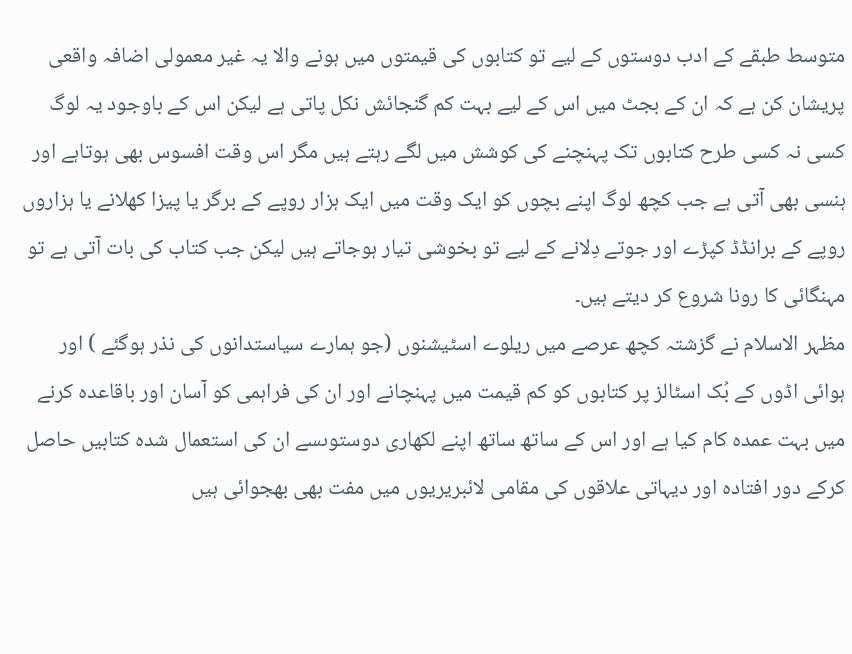متوسط طبقے کے ادب دوستوں کے لیے تو کتابوں کی قیمتوں میں ہونے والا یہ غیر معمولی اضافہ واقعی پریشان کن ہے کہ ان کے بجٹ میں اس کے لیے بہت کم گنجائش نکل پاتی ہے لیکن اس کے باوجود یہ لوگ کسی نہ کسی طرح کتابوں تک پہنچنے کی کوشش میں لگے رہتے ہیں مگر اس وقت افسوس بھی ہوتاہے اور ہنسی بھی آتی ہے جب کچھ لوگ اپنے بچوں کو ایک وقت میں ایک ہزار روپے کے برگر یا پیزا کھلانے یا ہزاروں روپے کے برانڈڈ کپڑے اور جوتے دِلانے کے لیے تو بخوشی تیار ہوجاتے ہیں لیکن جب کتاب کی بات آتی ہے تو مہنگائی کا رونا شروع کر دیتے ہیں۔
مظہر الاسلام نے گزشتہ کچھ عرصے میں ریلوے اسٹیشنوں (جو ہمارے سیاستدانوں کی نذر ہوگئے ) اور ہوائی اڈوں کے بُک اسٹالز پر کتابوں کو کم قیمت میں پہنچانے اور ان کی فراہمی کو آسان اور باقاعدہ کرنے میں بہت عمدہ کام کیا ہے اور اس کے ساتھ ساتھ اپنے لکھاری دوستوںسے ان کی استعمال شدہ کتابیں حاصل کرکے دور افتادہ اور دیہاتی علاقوں کی مقامی لائبریریوں میں مفت بھی بھجوائی ہیں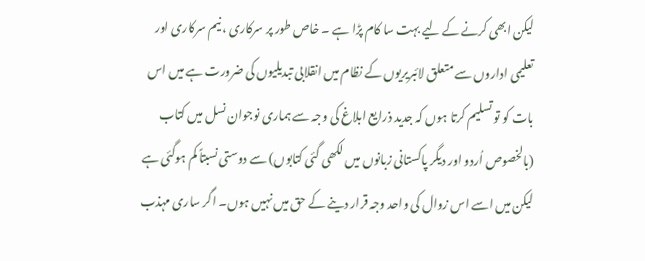لیکن ابھی کرنے کے لیے بہت سا کام پڑا ہے ۔ خاص طور پر سرکاری ، نیم سرکاری اور تعلیمی اداروں سے متعلق لائبریریوں کے نظام میں انقلابی تبدیلیوں کی ضرورت ہے میں اس بات کو تو تسلیم کرتا ہوں کہ جدید ذرایع ابلاغ کی وجہ سے ہماری نوجوان نسل میں کتاب (بالخصوص اُردو اور دیگر پاکستانی زبانوں میں لکھی گئی کتابوں) سے دوستی نسبتاً کم ہوگئی ہے لیکن میں اسے اس زوال کی واحد وجہ قرار دینے کے حق میں نہیں ہوں۔ اگر ساری مہذب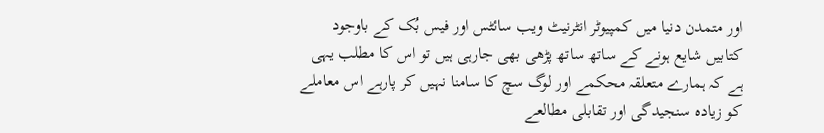اور متمدن دنیا میں کمپیوٹر انٹرنیٹ ویب سائٹس اور فیس بُک کے باوجود کتابیں شایع ہونے کے ساتھ ساتھ پڑھی بھی جارہی ہیں تو اس کا مطلب یہی ہے کہ ہمارے متعلقہ محکمے اور لوگ سچ کا سامنا نہیں کر پارہے اس معاملے کو زیادہ سنجیدگی اور تقابلی مطالعے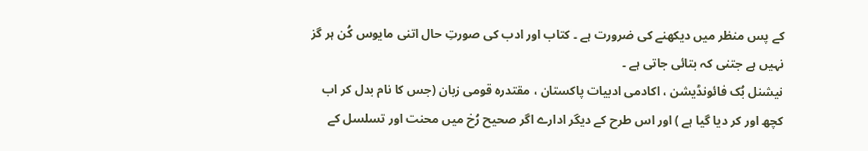کے پس منظر میں دیکھنے کی ضرورت ہے ۔ کتاب اور ادب کی صورتِ حال اتنی مایوس کُن ہر گز نہیں ہے جتنی کہ بتائی جاتی ہے ۔
نیشنل بُک فائونڈیشن ، اکادمی ادبیات پاکستان ، مقتدرہ قومی زبان (جس کا نام بدل کر اب کچھ اور کر دیا گیا ہے ) اور اس طرح کے دیگر ادارے اگر صحیح رُخ میں محنت اور تسلسل کے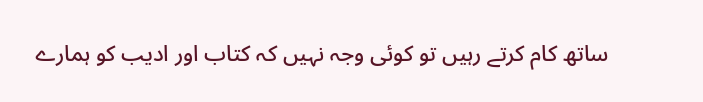ساتھ کام کرتے رہیں تو کوئی وجہ نہیں کہ کتاب اور ادیب کو ہمارے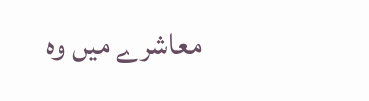معاشرے میں وہ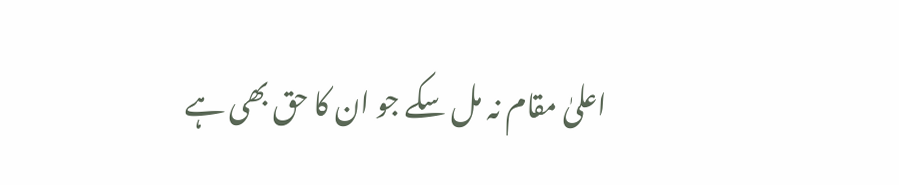اعلیٰ مقام نہ مل سکے جو ان کا حق بھی ہے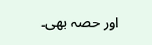اور حصہ بھی۔